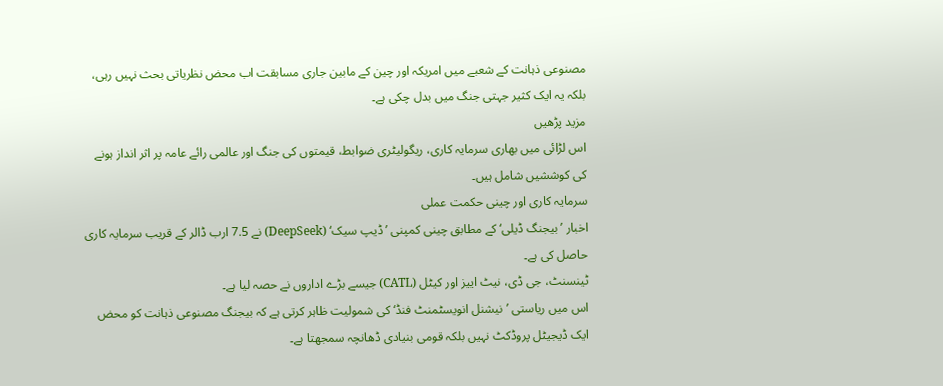مصنوعی ذہانت کے شعبے میں امریکہ اور چین کے مابین جاری مسابقت اب محض نظریاتی بحث نہیں رہی، بلکہ یہ ایک کثیر جہتی جنگ میں بدل چکی ہے۔
مزید پڑھیں
اس لڑائی میں بھاری سرمایہ کاری، ریگولیٹری ضوابط، قیمتوں کی جنگ اور عالمی رائے عامہ پر اثر انداز ہونے کی کوششیں شامل ہیں۔
سرمایہ کاری اور چینی حکمت عملی
اخبار ’بیجنگ ڈیلی‘ کے مطابق چینی کمپنی ’ڈیپ سیک‘ (DeepSeek) نے 7.5 ارب ڈالر کے قریب سرمایہ کاری حاصل کی ہے۔
ٹینسنٹ، جی ڈی، نیٹ اییز اور کیٹل (CATL) جیسے بڑے اداروں نے حصہ لیا ہے۔
اس میں ریاستی ’نیشنل انویسٹمنٹ فنڈ‘ کی شمولیت ظاہر کرتی ہے کہ بیجنگ مصنوعی ذہانت کو محض ایک ڈیجیٹل پروڈکٹ نہیں بلکہ قومی بنیادی ڈھانچہ سمجھتا ہے۔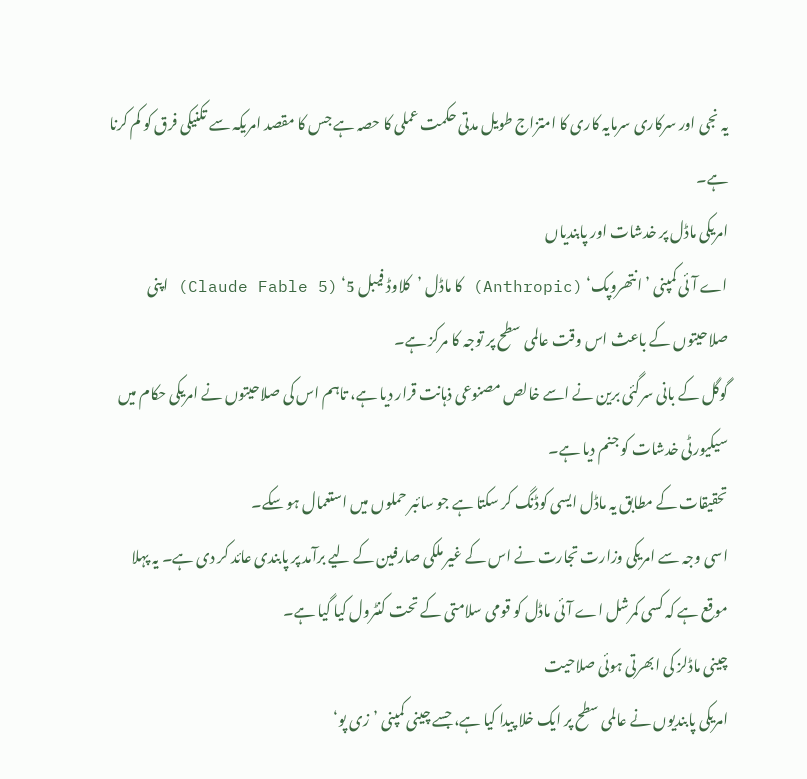یہ نجی اور سرکاری سرمایہ کاری کا امتزاج طویل مدتی حکمت عملی کا حصہ ہے جس کا مقصد امریکہ سے تکنیکی فرق کو کم کرنا ہے۔
امریکی ماڈل پر خدشات اور پابندیاں
اے آئی کمپنی ’انتھروپک‘ (Anthropic) کا ماڈل ’کلاوڈ فیبل 5‘ (Claude Fable 5) اپنی صلاحیتوں کے باعث اس وقت عالمی سطح پر توجہ کا مرکز ہے۔
گوگل کے بانی سرگئی برین نے اسے خالص مصنوعی ذہانت قرار دیا ہے، تاہم اس کی صلاحیتوں نے امریکی حکام میں سیکیورٹی خدشات کو جنم دیا ہے۔
تحقیقات کے مطابق یہ ماڈل ایسی کوڈنگ کر سکتا ہے جو سائبر حملوں میں استعمال ہو سکے۔
اسی وجہ سے امریکی وزارت تجارت نے اس کے غیر ملکی صارفین کے لیے برآمد پر پابندی عائد کر دی ہے۔ یہ پہلا موقع ہے کہ کسی کمرشل اے آئی ماڈل کو قومی سلامتی کے تحت کنٹرول کیا گیا ہے۔
چینی ماڈلز کی ابھرتی ہوئی صلاحیت
امریکی پابندیوں نے عالمی سطح پر ایک خلا پیدا کیا ہے، جسے چینی کمپنی ’زی پو‘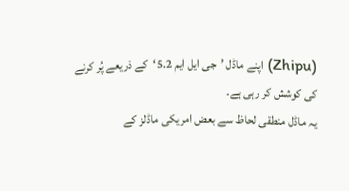(Zhipu) اپنے ماڈل ’جی ایل ایم 5.2‘کے ذریعے پُر کرنے کی کوشش کر رہی ہے۔
یہ ماڈل منطقی لحاظ سے بعض امریکی ماڈلز کے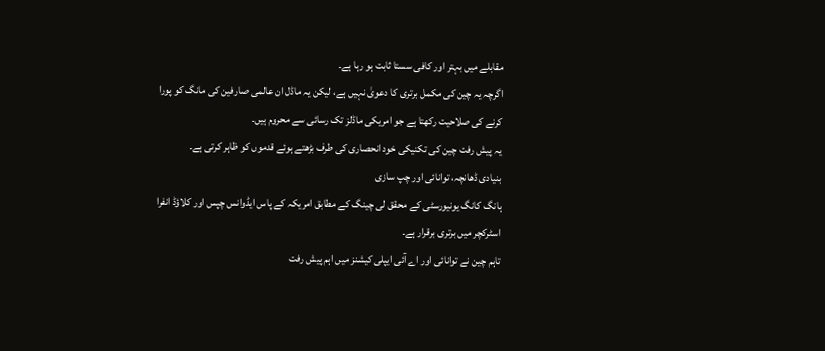مقابلے میں بہتر اور کافی سستا ثابت ہو رہا ہے۔
اگرچہ یہ چین کی مکمل برتری کا دعویٰ نہیں ہے، لیکن یہ ماڈل ان عالمی صارفین کی مانگ کو پورا کرنے کی صلاحیت رکھتا ہے جو امریکی ماڈلز تک رسائی سے محروم ہیں۔
یہ پیش رفت چین کی تکنیکی خود انحصاری کی طرف بڑھتے ہوئے قدموں کو ظاہر کرتی ہے۔
بنیادی ڈھانچہ، توانائی اور چپ سازی
ہانگ کانگ یونیورسٹی کے محقق لی چینگ کے مطابق امریکہ کے پاس ایڈوانس چپس اور کلاؤڈ انفرا اسٹرکچر میں برتری برقرار ہے۔
تاہم چین نے توانائی اور اے آئی ایپلی کیشنز میں اہم پیش رفت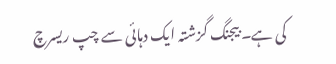کی ہے۔ بیجنگ گزشتہ ایک دہائی سے چپ ریسرچ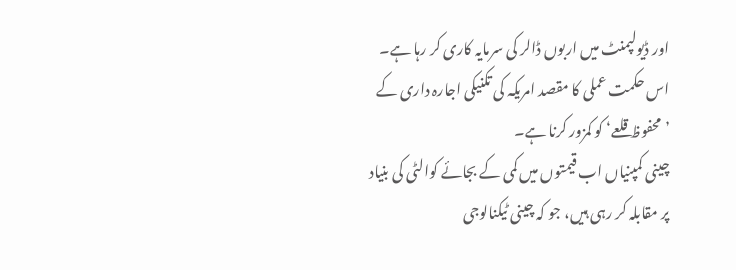اور ڈیولپمنٹ میں اربوں ڈالر کی سرمایہ کاری کر رہا ہے۔
اس حکمت عملی کا مقصد امریکہ کی تکنیکی اجارہ داری کے ’محفوظ قلعے‘ کو کمزور کرنا ہے۔
چینی کمپنیاں اب قیمتوں میں کمی کے بجائے کوالٹی کی بنیاد پر مقابلہ کر رہی ہیں، جو کہ چینی ٹیکنالوجی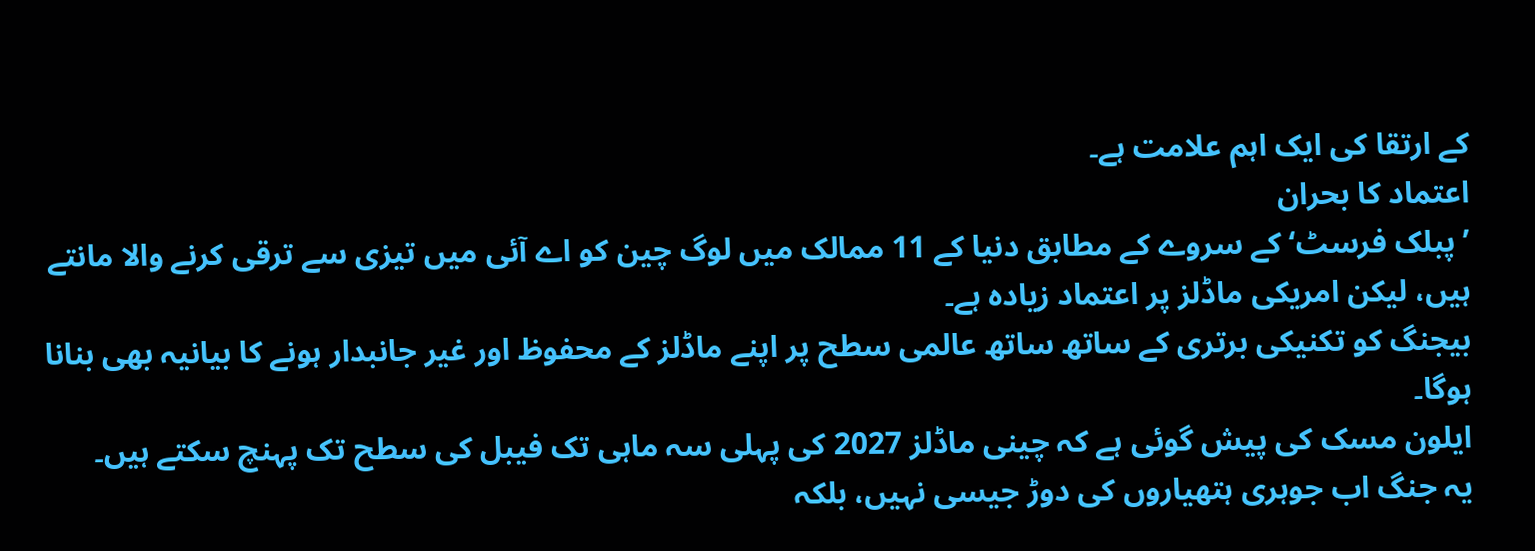کے ارتقا کی ایک اہم علامت ہے۔
اعتماد کا بحران
’پبلک فرسٹ‘ کے سروے کے مطابق دنیا کے 11 ممالک میں لوگ چین کو اے آئی میں تیزی سے ترقی کرنے والا مانتے ہیں، لیکن امریکی ماڈلز پر اعتماد زیادہ ہے۔
بیجنگ کو تکنیکی برتری کے ساتھ ساتھ عالمی سطح پر اپنے ماڈلز کے محفوظ اور غیر جانبدار ہونے کا بیانیہ بھی بنانا ہوگا۔
ایلون مسک کی پیش گوئی ہے کہ چینی ماڈلز 2027 کی پہلی سہ ماہی تک فیبل کی سطح تک پہنچ سکتے ہیں۔
یہ جنگ اب جوہری ہتھیاروں کی دوڑ جیسی نہیں، بلکہ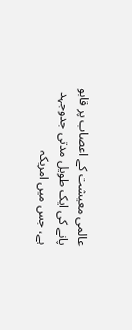عالمی معیشت کے اعصاب پر قابو پانے کی ایک طویل مدتی جدوجہد ہے، جس میں امریکہ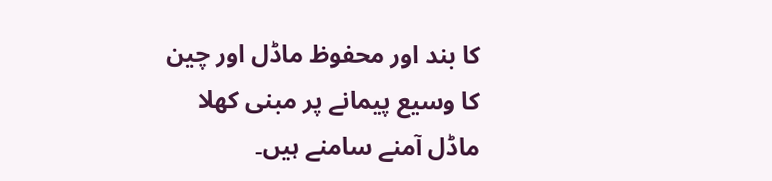کا بند اور محفوظ ماڈل اور چین کا وسیع پیمانے پر مبنی کھلا ماڈل آمنے سامنے ہیں۔